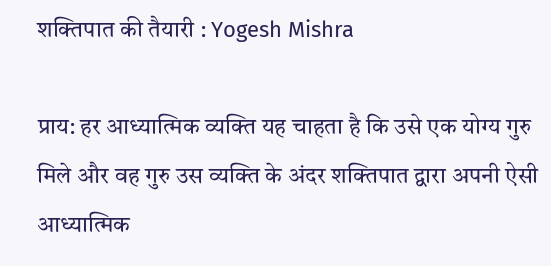शक्तिपात की तैयारी : Yogesh Mishra

प्राय: हर आध्यात्मिक व्यक्ति यह चाहता है कि उसे एक योग्य गुरु मिले और वह गुरु उस व्यक्ति के अंदर शक्तिपात द्वारा अपनी ऐसी आध्यात्मिक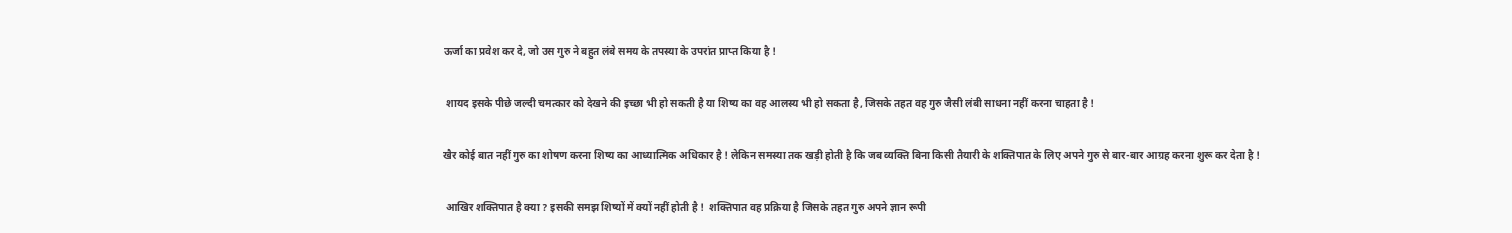ऊर्जा का प्रवेश कर दे, जो उस गुरु ने बहुत लंबे समय के तपस्या के उपरांत प्राप्त किया है !

 शायद इसके पीछे जल्दी चमत्कार को देखने की इच्छा भी हो सकती है या शिष्य का वह आलस्य भी हो सकता है, जिसके तहत वह गुरु जैसी लंबी साधना नहीं करना चाहता है !

खैर कोई बात नहीं गुरु का शोषण करना शिष्य का आध्यात्मिक अधिकार है ! लेकिन समस्या तक खड़ी होती है कि जब व्यक्ति बिना किसी तैयारी के शक्तिपात के लिए अपने गुरु से बार-बार आग्रह करना शुरू कर देता है !

 आखिर शक्तिपात है क्या ? इसकी समझ शिष्यों में क्यों नहीं होती है !  शक्तिपात वह प्रक्रिया है जिसके तहत गुरु अपने ज्ञान रूपी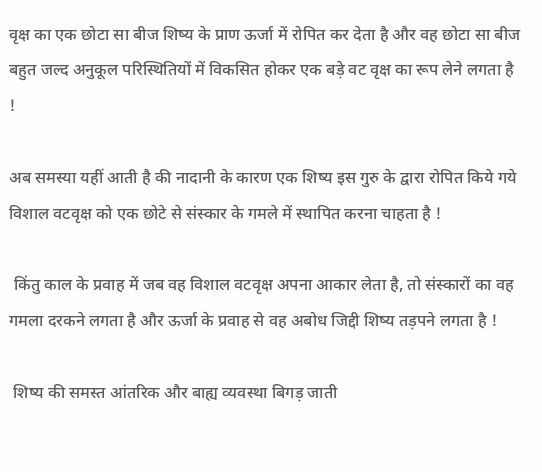वृक्ष का एक छोटा सा बीज शिष्य के प्राण ऊर्जा में रोपित कर देता है और वह छोटा सा बीज बहुत जल्द अनुकूल परिस्थितियों में विकसित होकर एक बड़े वट वृक्ष का रूप लेने लगता है !

अब समस्या यहीं आती है की नादानी के कारण एक शिष्य इस गुरु के द्वारा रोपित किये गये विशाल वटवृक्ष को एक छोटे से संस्कार के गमले में स्थापित करना चाहता है !

 किंतु काल के प्रवाह में जब वह विशाल वटवृक्ष अपना आकार लेता है, तो संस्कारों का वह गमला दरकने लगता है और ऊर्जा के प्रवाह से वह अबोध जिद्दी शिष्य तड़पने लगता है !

 शिष्य की समस्त आंतरिक और बाह्य व्यवस्था बिगड़ जाती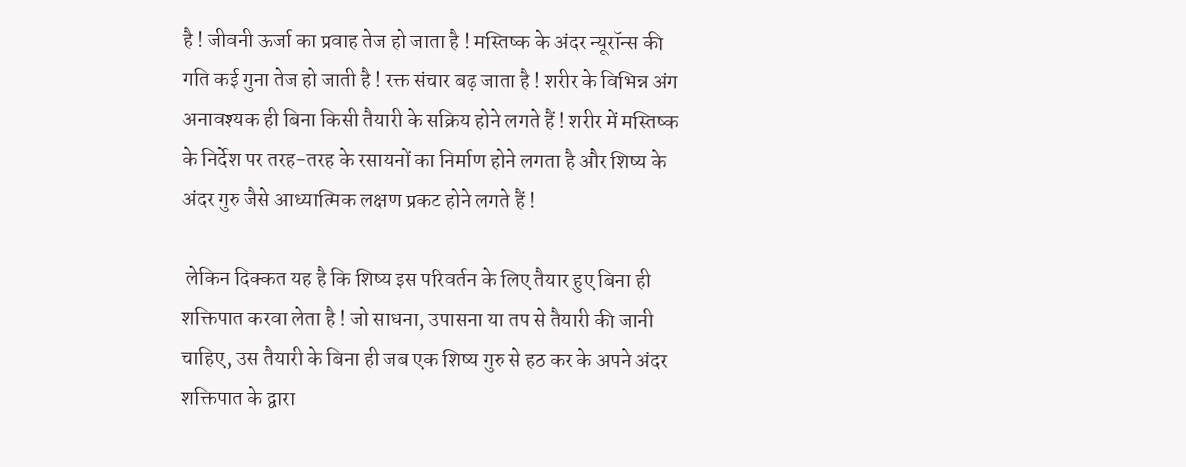है ! जीवनी ऊर्जा का प्रवाह तेज हो जाता है ! मस्तिष्क के अंदर न्यूरॉन्स की गति कई गुना तेज हो जाती है ! रक्त संचार बढ़ जाता है ! शरीर के विभिन्न अंग अनावश्यक ही बिना किसी तैयारी के सक्रिय होने लगते हैं ! शरीर में मस्तिष्क के निर्देश पर तरह-तरह के रसायनों का निर्माण होने लगता है और शिष्य के अंदर गुरु जैसे आध्यात्मिक लक्षण प्रकट होने लगते हैं !

 लेकिन दिक्कत यह है कि शिष्य इस परिवर्तन के लिए तैयार हुए बिना ही शक्तिपात करवा लेता है ! जो साधना, उपासना या तप से तैयारी की जानी चाहिए, उस तैयारी के बिना ही जब एक शिष्य गुरु से हठ कर के अपने अंदर शक्तिपात के द्वारा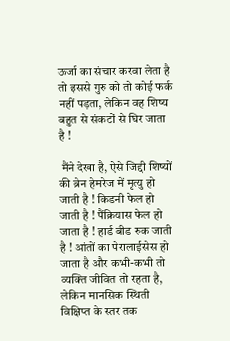ऊर्जा का संचार करवा लेता है तो इससे गुरु को तो कोई फर्क नहीं पड़ता, लेकिन वह शिष्य बहुत से संकटों से घिर जाता है !

 मैंने देखा है, ऐसे जिद्दी शिष्यों की ब्रेन हेमरेज में मृत्यु हो जाती है ! किडनी फेल हो जाती है ! पैंक्रियास फेल हो जाता है ! हार्ड बीड रुक जाती है ! आंतों का पेरालाईसेस हो जाता है और कभी-कभी तो व्यक्ति जीवित तो रहता है, लेकिन मानसिक स्थिती विक्षिप्त के स्तर तक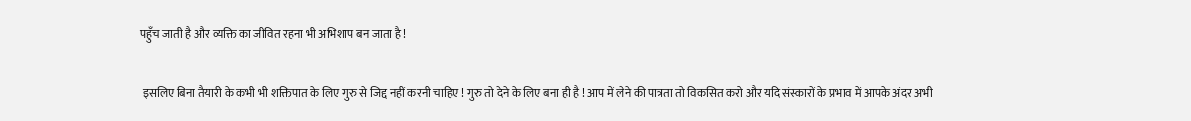पहुँच जाती है और व्यक्ति का जीवित रहना भी अभिशाप बन जाता है !

 इसलिए बिना तैयारी के कभी भी शक्तिपात के लिए गुरु से जिद्द नहीं करनी चाहिए ! गुरु तो देने के लिए बना ही है ! आप में लेने की पात्रता तो विकसित करो और यदि संस्कारों के प्रभाव में आपके अंदर अभी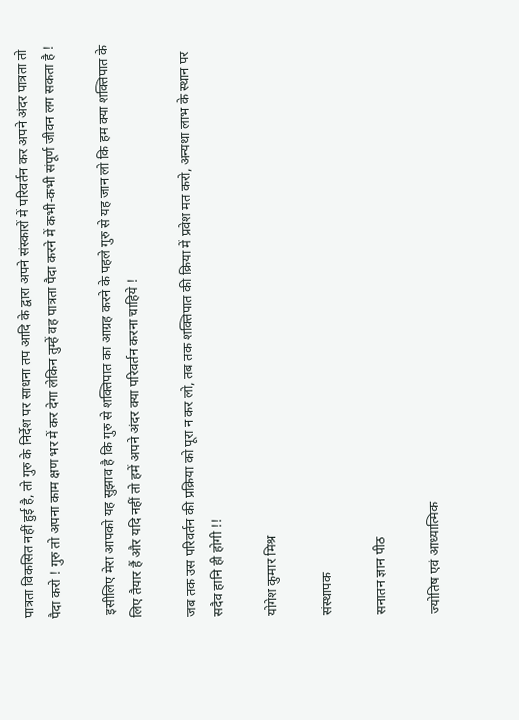पात्रता विकसित नहीं हुई है, तो गुरु के निर्देश पर साधना तप आदि के द्वारा अपने संस्कारों में परिवर्तन कर अपने अंदर पात्रता तो पैदा करो ! गुरु तो अपना काम क्षण भर में कर देगा लेकिन तुम्हें वह पात्रता पैदा करने में कभी-कभी संपूर्ण जीवन लग सकता है !

 इसीलिए मेरा आपको यह सुझाव है कि गुरु से शक्तिपात का आग्रह करने के पहले गुरु से यह जान लो कि हम क्या शक्तिपात के लिए तैयार हैं और यदि नहीं तो हमें अपने अंदर क्या परिवर्तन करना चाहिये !

जब तक उस परिवर्तन की प्रक्रिया को पूरा न कर लो, तब तक शक्तिपात की क्रिया में प्रवेश मत करो, अन्यथा लाभ के स्थान पर सदैव हानि ही होगी !!

योगेश कुमार मिश्र

संस्थापक

सनातन ज्ञान पीठ

ज्योतिष एवं आध्यात्मिक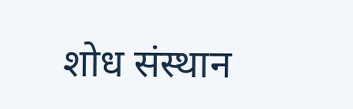शोध संस्थान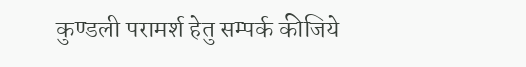कुण्डली परामर्श हेतु सम्पर्क कीजिये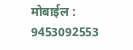मोबाईल : 9453092553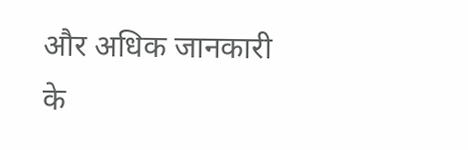और अधिक जानकारी के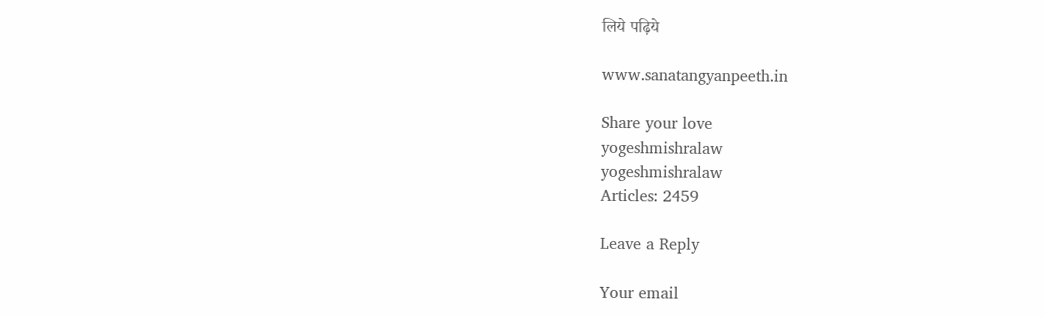लिये पढ़िये

www.sanatangyanpeeth.in

Share your love
yogeshmishralaw
yogeshmishralaw
Articles: 2459

Leave a Reply

Your email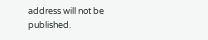address will not be published.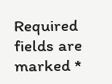Required fields are marked *